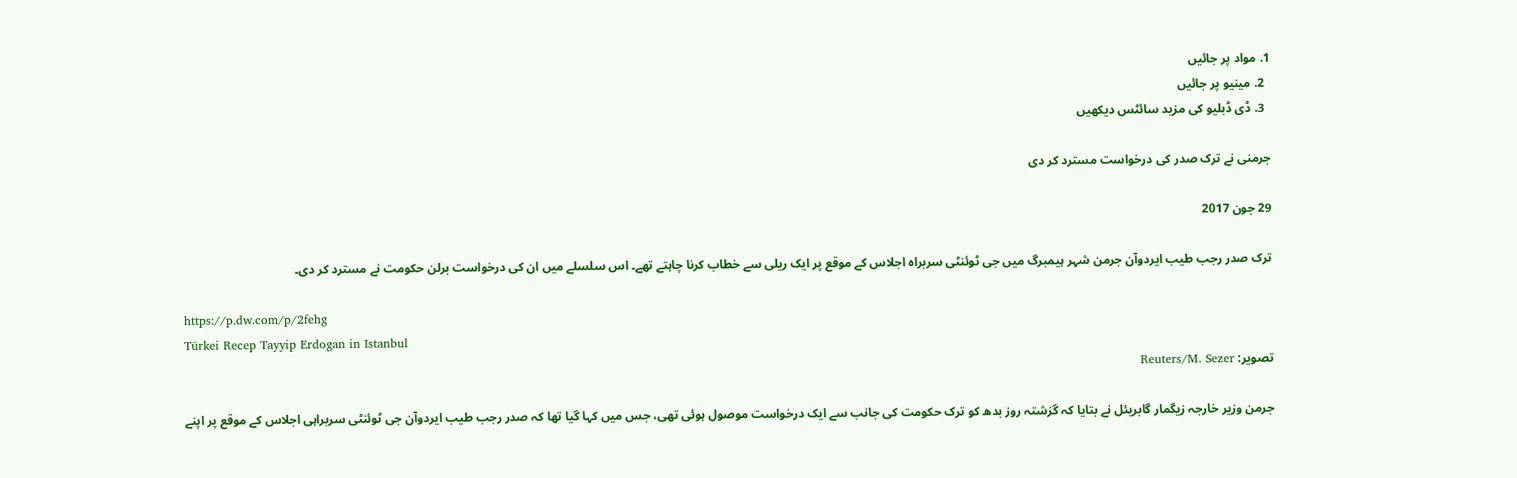1. مواد پر جائیں
  2. مینیو پر جائیں
  3. ڈی ڈبلیو کی مزید سائٹس دیکھیں

جرمنی نے ترک صدر کی درخواست مسترد کر دی

29 جون 2017

ترک صدر رجب طیب ایردوآن جرمن شہر ہیمبرگ میں جی ٹوئنٹی سربراہ اجلاس کے موقع پر ایک ریلی سے خطاب کرنا چاہتے تھے۔ اس سلسلے میں ان کی درخواست برلن حکومت نے مسترد کر دی۔

https://p.dw.com/p/2fehg
Türkei Recep Tayyip Erdogan in Istanbul
تصویر: Reuters/M. Sezer

جرمن وزیر خارجہ زیگمار گابریئل نے بتایا کہ گزشتہ روز بدھ کو ترک حکومت کی جانب سے ایک درخواست موصول ہوئی تھی، جس میں کہا گیا تھا کہ صدر رجب طیب ایردوآن جی ٹوئنٹی سربراہی اجلاس کے موقع پر اپنے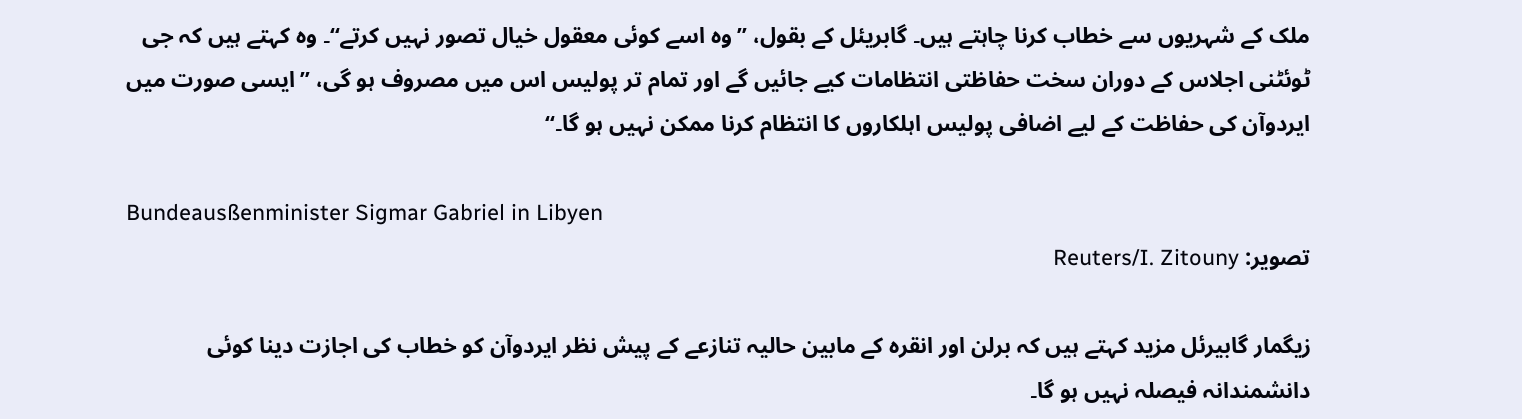ملک کے شہریوں سے خطاب کرنا چاہتے ہیں۔ گابریئل کے بقول، ’’وہ اسے کوئی معقول خیال تصور نہیں کرتے‘‘۔ وہ کہتے ہیں کہ جی ٹوئٹنی اجلاس کے دوران سخت حفاظتی انتظامات کیے جائیں گے اور تمام تر پولیس اس میں مصروف ہو گی، ’’ایسی صورت میں ایردوآن کی حفاظت کے لیے اضافی پولیس اہلکاروں کا انتظام کرنا ممکن نہیں ہو گا۔‘‘

Bundeausßenminister Sigmar Gabriel in Libyen
تصویر: Reuters/I. Zitouny

زیگمار گابیرئل مزید کہتے ہیں کہ برلن اور انقرہ کے مابین حالیہ تنازعے کے پیش نظر ایردوآن کو خطاب کی اجازت دینا کوئی دانشمندانہ فیصلہ نہیں ہو گا۔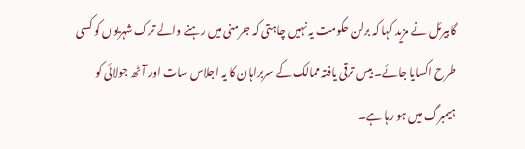گابیرئل نے مزید کہا کہ برلن حکومت یہ نہیں چاہتی کہ جرمنی میں رہنے والے ترک شہریوں کو کسی طرح اکسایا جائے۔ بیس ترقی یافتہ ممالک کے سربراہان کا یہ اجلاس سات اور آٹھ جولائی کو ہیمبرگ میں ہو رہا ہے۔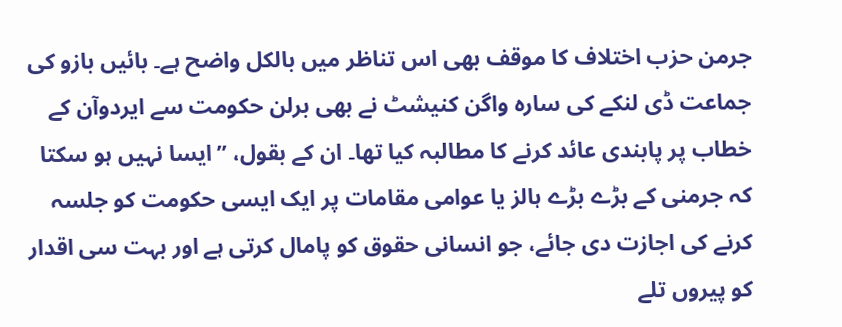جرمن حزب اختلاف کا موقف بھی اس تناظر میں بالکل واضح ہے۔ بائیں بازو کی جماعت ڈی لنکے کی سارہ واگن کنیشٹ نے بھی برلن حکومت سے ایردوآن کے خطاب پر پابندی عائد کرنے کا مطالبہ کیا تھا۔ ان کے بقول، ’’ایسا نہیں ہو سکتا کہ جرمنی کے بڑے بڑے ہالز یا عوامی مقامات پر ایک ایسی حکومت کو جلسہ کرنے کی اجازت دی جائے، جو انسانی حقوق کو پامال کرتی ہے اور بہت سی اقدار کو پیروں تلے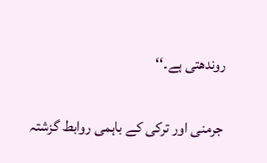روندھتی ہے۔‘‘

 جرمنی اور ترکی کے باہمی روابط گزشتہ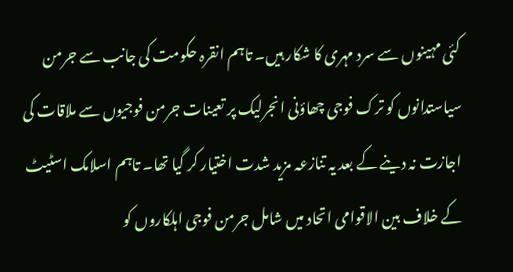کئی مہینوں سے سرد مہری کا شکار ہیں۔ تاہم انقرہ حکومت کی جانب سے جرمن سیاستدانوں کو ترک فوجی چھاؤنی انجرلیک پر تعینات جرمن فوجیوں سے ملاقات کی اجازت نہ دینے کے بعد یہ تنازعہ مزید شدت اختیار کر گیا تھا۔ تاہم اسلامک اسٹیٹ کے خلاف بین الاقوامی اتحاد میں شامل جرمن فوجی اہلکاروں کو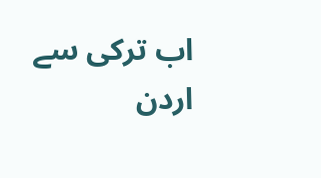اب ترکی سے اردن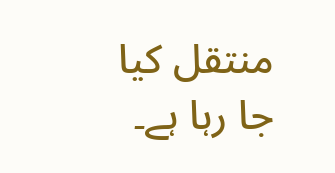منتقل کیا جا رہا ہے۔